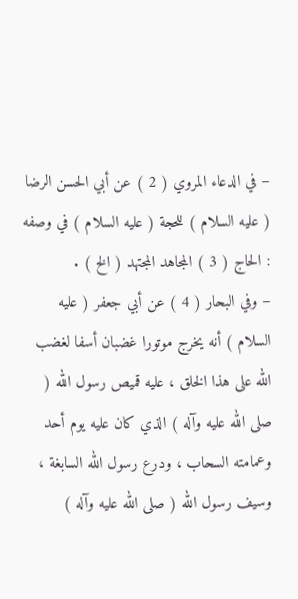– في الدعاء المروي ( 2 ) عن أبي الحسن الرضا ( عليه السلام ) للحجة ( عليه السلام ) في وصفه : الحاج ( 3 ) المجاهد المجتهد ( الخ ) .
– وفي البحار ( 4 ) عن أبي جعفر ( عليه السلام ) أنه يخرج موتورا غضبان أسفا لغضب الله على هذا الخلق ، عليه قميص رسول الله ( صلى الله عليه وآله ) الذي كان عليه يوم أحد وعمامته السحاب ، ودرع رسول الله السابغة ، وسيف رسول الله ( صلى الله عليه وآله )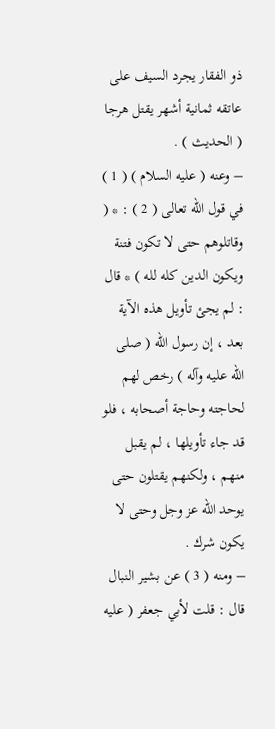ذو الفقار يجرد السيف على عاتقه ثمانية أشهر يقتل هرجا ( الحديث ) .
– وعنه ( عليه السلام ) ( 1 ) في قول الله تعالى ( 2 ) : * ( وقاتلوهم حتى لا تكون فتنة ويكون الدين كله لله ) * قال : لم يجئ تأويل هذه الآية بعد ، إن رسول الله ( صلى الله عليه وآله ) رخص لهم لحاجته وحاجة أصحابه ، فلو قد جاء تأويلها ، لم يقبل منهم ، ولكنهم يقتلون حتى يوحد الله عز وجل وحتى لا يكون شرك .
– ومنه ( 3 ) عن بشير النبال قال : قلت لأبي جعفر ( عليه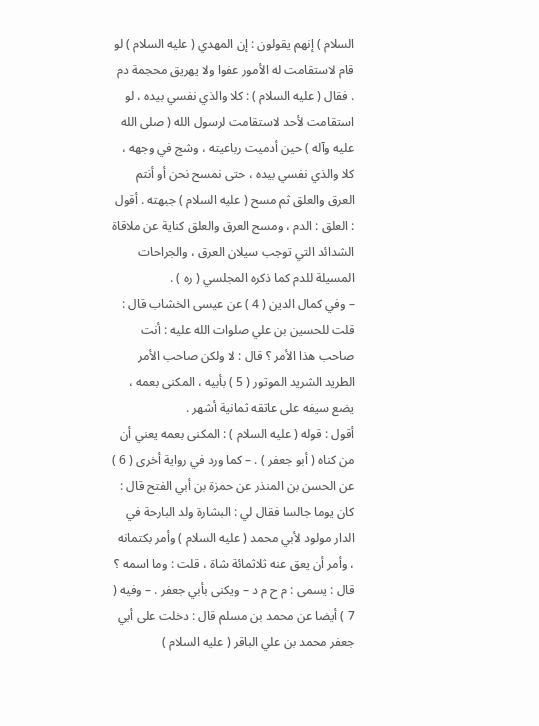السلام ) إنهم يقولون : إن المهدي ( عليه السلام ) لو قام لاستقامت له الأمور عفوا ولا يهريق محجمة دم . فقال ( عليه السلام ) : كلا والذي نفسي بيده ، لو استقامت لأحد لاستقامت لرسول الله ( صلى الله عليه وآله ) حين أدميت رباعيته ، وشج في وجهه ، كلا والذي نفسي بيده ، حتى نمسح نحن أو أنتم العرق والعلق ثم مسح ( عليه السلام ) جبهته . أقول : العلق : الدم ، ومسح العرق والعلق كناية عن ملاقاة الشدائد التي توجب سيلان العرق ، والجراحات المسيلة للدم كما ذكره المجلسي ( ره ) .
– وفي كمال الدين ( 4 ) عن عيسى الخشاب قال : قلت للحسين بن علي صلوات الله عليه : أنت صاحب هذا الأمر ؟ قال : لا ولكن صاحب الأمر الطريد الشريد الموتور ( 5 ) بأبيه ، المكنى بعمه ، يضع سيفه على عاتقه ثمانية أشهر .
أقول : قوله ( عليه السلام ) : المكنى بعمه يعني أن من كناه ( أبو جعفر ) . – كما ورد في رواية أخرى ( 6 ) عن الحسن بن المنذر عن حمزة بن أبي الفتح قال : كان يوما جالسا فقال لي : البشارة ولد البارحة في الدار مولود لأبي محمد ( عليه السلام ) وأمر بكتمانه ، وأمر أن يعق عنه ثلاثمائة شاة ، قلت : وما اسمه ؟ قال : يسمى : م ح م د – ويكنى بأبي جعفر . – وفيه ( 7 ) أيضا عن محمد بن مسلم قال : دخلت على أبي جعفر محمد بن علي الباقر ( عليه السلام )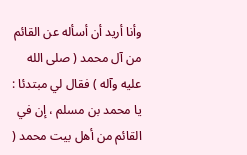وأنا أريد أن أسأله عن القائم من آل محمد ( صلى الله عليه وآله ) فقال لي مبتدئا : يا محمد بن مسلم ، إن في القائم من أهل بيت محمد (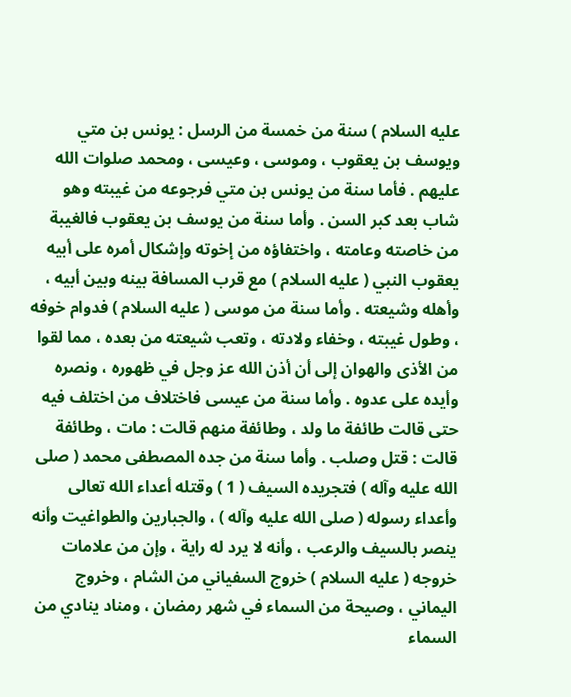عليه السلام ) سنة من خمسة من الرسل : يونس بن متي ويوسف بن يعقوب ، وموسى ، وعيسى ، ومحمد صلوات الله عليهم . فأما سنة من يونس بن متي فرجوعه من غيبته وهو شاب بعد كبر السن . وأما سنة من يوسف بن يعقوب فالغيبة من خاصته وعامته ، واختفاؤه من إخوته وإشكال أمره على أبيه يعقوب النبي ( عليه السلام ) مع قرب المسافة بينه وبين أبيه ، وأهله وشيعته . وأما سنة من موسى ( عليه السلام ) فدوام خوفه ، وطول غيبته ، وخفاء ولادته ، وتعب شيعته من بعده ، مما لقوا من الأذى والهوان إلى أن أذن الله عز وجل في ظهوره ، ونصره وأيده على عدوه . وأما سنة من عيسى فاختلاف من اختلف فيه حتى قالت طائفة ما ولد ، وطائفة منهم قالت : مات ، وطائفة قالت : قتل وصلب . وأما سنة من جده المصطفى محمد ( صلى الله عليه وآله ) فتجريده السيف ( 1 ) وقتله أعداء الله تعالى وأعداء رسوله ( صلى الله عليه وآله ) ، والجبارين والطواغيت وأنه ينصر بالسيف والرعب ، وأنه لا يرد له راية ، وإن من علامات خروجه ( عليه السلام ) خروج السفياني من الشام ، وخروج اليماني ، وصيحة من السماء في شهر رمضان ، ومناد ينادي من السماء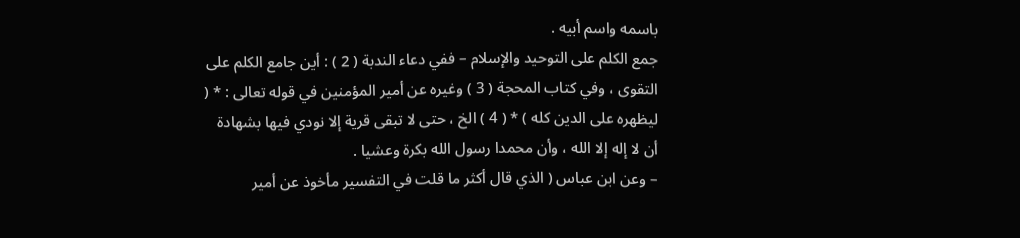باسمه واسم أبيه .
جمع الكلم على التوحيد والإسلام – ففي دعاء الندبة ( 2 ) : أين جامع الكلم على التقوى ، وفي كتاب المحجة ( 3 ) وغيره عن أمير المؤمنين في قوله تعالى : * ( ليظهره على الدين كله ) * ( 4 ) الخ ، حتى لا تبقى قرية إلا نودي فيها بشهادة أن لا إله إلا الله ، وأن محمدا رسول الله بكرة وعشيا .
– وعن ابن عباس ( الذي قال أكثر ما قلت في التفسير مأخوذ عن أمير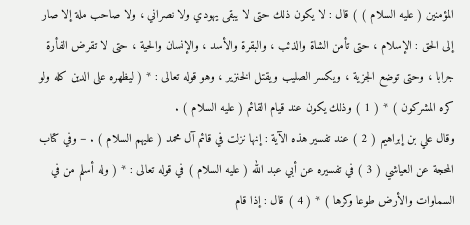المؤمنين ( عليه السلام ) ) قال : لا يكون ذلك حتى لا يبقى يهودي ولا نصراني ، ولا صاحب ملة إلا صار إلى الحق : الإسلام ، حتى تأمن الشاة والذئب ، والبقرة والأسد ، والإنسان والحية ، حتى لا تقرض الفأرة جرابا ، وحتى توضع الجزية ، ويكسر الصليب ويقتل الخنزير ، وهو قوله تعالى : * ( ليظهره على الدين كله ولو كره المشركون ) * ( 1 ) وذلك يكون عند قيام القائم ( عليه السلام ) .
وقال علي بن إبراهيم ( 2 ) عند تفسير هذه الآية : إنها نزلت في قائم آل محمد ( عليهم السلام ) . – وفي كتاب المحجة عن العياشي ( 3 ) في تفسيره عن أبي عبد الله ( عليه السلام ) في قوله تعالى : * ( وله أسلم من في السماوات والأرض طوعا وكرها ) * ( 4 ) قال : إذا قام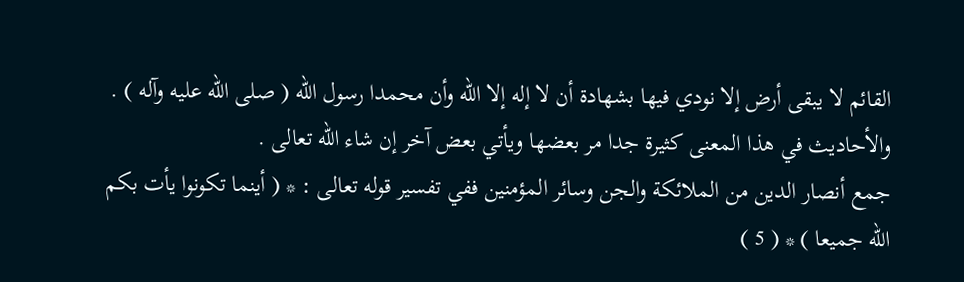القائم لا يبقى أرض إلا نودي فيها بشهادة أن لا إله إلا الله وأن محمدا رسول الله ( صلى الله عليه وآله ) .
والأحاديث في هذا المعنى كثيرة جدا مر بعضها ويأتي بعض آخر إن شاء الله تعالى .
جمع أنصار الدين من الملائكة والجن وسائر المؤمنين ففي تفسير قوله تعالى : * ( أينما تكونوا يأت بكم الله جميعا ) * ( 5 )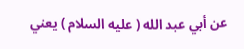عن أبي عبد الله ( عليه السلام ) يعني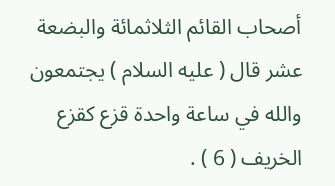أصحاب القائم الثلاثمائة والبضعة عشر قال ( عليه السلام ) يجتمعون والله في ساعة واحدة قزع كقزع الخريف ( 6 ) .